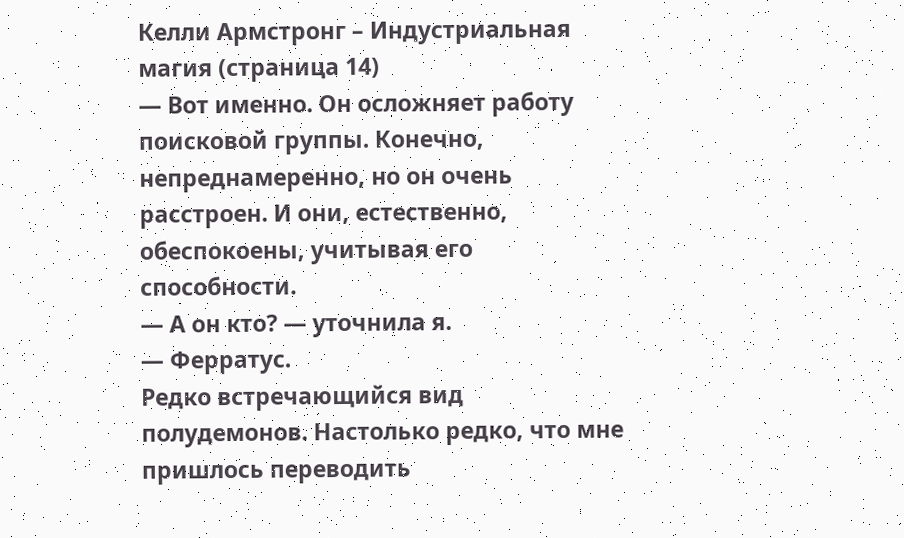Келли Армстронг – Индустриальная магия (страница 14)
— Вот именно. Он осложняет работу поисковой группы. Конечно, непреднамеренно, но он очень расстроен. И они, естественно, обеспокоены, учитывая его способности.
— А он кто? — уточнила я.
— Ферратус.
Редко встречающийся вид полудемонов. Настолько редко, что мне пришлось переводить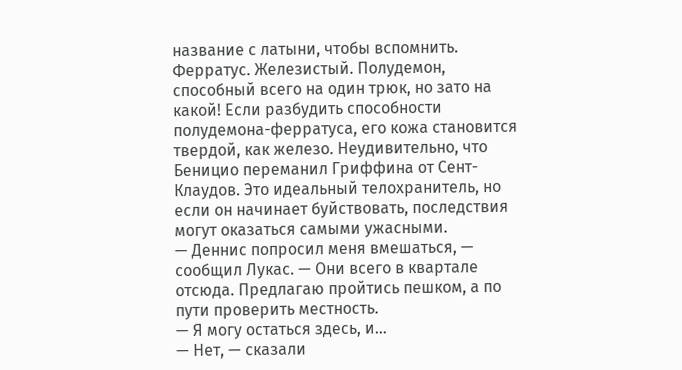название с латыни, чтобы вспомнить. Ферратус. Железистый. Полудемон, способный всего на один трюк, но зато на какой! Если разбудить способности полудемона-ферратуса, его кожа становится твердой, как железо. Неудивительно, что Беницио переманил Гриффина от Сент-Клаудов. Это идеальный телохранитель, но если он начинает буйствовать, последствия могут оказаться самыми ужасными.
— Деннис попросил меня вмешаться, — сообщил Лукас. — Они всего в квартале отсюда. Предлагаю пройтись пешком, а по пути проверить местность.
— Я могу остаться здесь, и…
— Нет, — сказали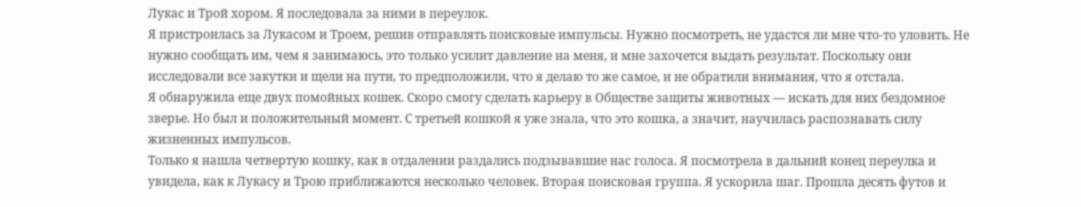Лукас и Трой хором. Я последовала за ними в переулок.
Я пристроилась за Лукасом и Троем, решив отправлять поисковые импульсы. Нужно посмотреть, не удастся ли мне что-то уловить. Не нужно сообщать им, чем я занимаюсь, это только усилит давление на меня, и мне захочется выдать результат. Поскольку они исследовали все закутки и щели на пути, то предположили, что я делаю то же самое, и не обратили внимания, что я отстала.
Я обнаружила еще двух помойных кошек. Скоро смогу сделать карьеру в Обществе защиты животных — искать для них бездомное зверье. Но был и положительный момент. С третьей кошкой я уже знала, что это кошка, а значит, научилась распознавать силу жизненных импульсов.
Только я нашла четвертую кошку, как в отдалении раздались подзывавшие нас голоса. Я посмотрела в дальний конец переулка и увидела, как к Лукасу и Трою приближаются несколько человек. Вторая поисковая группа. Я ускорила шаг. Прошла десять футов и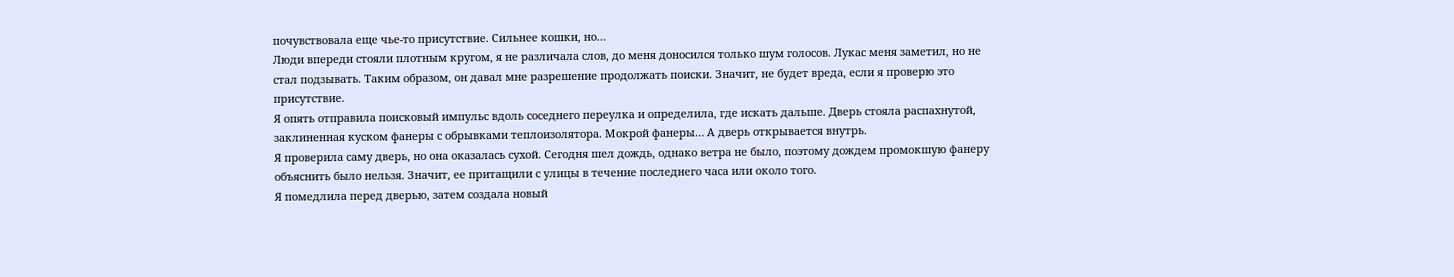почувствовала еще чье-то присутствие. Сильнее кошки, но…
Люди впереди стояли плотным кругом, я не различала слов, до меня доносился только шум голосов. Лукас меня заметил, но не стал подзывать. Таким образом, он давал мне разрешение продолжать поиски. Значит, не будет вреда, если я проверю это присутствие.
Я опять отправила поисковый импульс вдоль соседнего переулка и определила, где искать дальше. Дверь стояла распахнутой, заклиненная куском фанеры с обрывками теплоизолятора. Мокрой фанеры… А дверь открывается внутрь.
Я проверила саму дверь, но она оказалась сухой. Сегодня шел дождь, однако ветра не было, поэтому дождем промокшую фанеру объяснить было нельзя. Значит, ее притащили с улицы в течение последнего часа или около того.
Я помедлила перед дверью, затем создала новый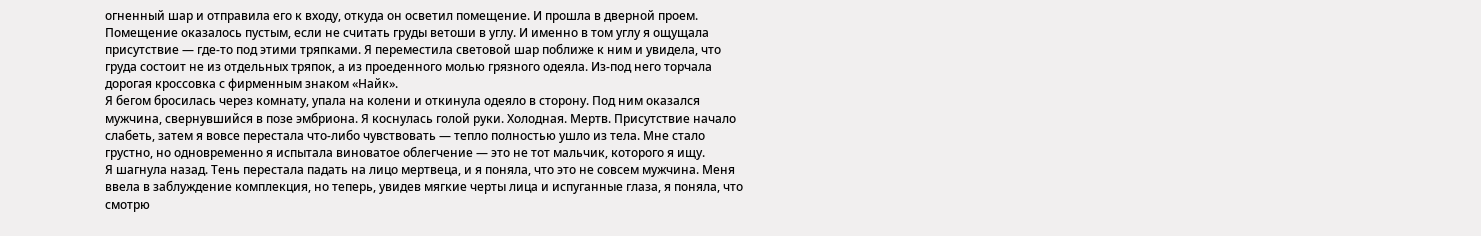огненный шар и отправила его к входу, откуда он осветил помещение. И прошла в дверной проем. Помещение оказалось пустым, если не считать груды ветоши в углу. И именно в том углу я ощущала присутствие — где-то под этими тряпками. Я переместила световой шар поближе к ним и увидела, что груда состоит не из отдельных тряпок, а из проеденного молью грязного одеяла. Из-под него торчала дорогая кроссовка с фирменным знаком «Найк».
Я бегом бросилась через комнату, упала на колени и откинула одеяло в сторону. Под ним оказался мужчина, свернувшийся в позе эмбриона. Я коснулась голой руки. Холодная. Мертв. Присутствие начало слабеть, затем я вовсе перестала что-либо чувствовать — тепло полностью ушло из тела. Мне стало грустно, но одновременно я испытала виноватое облегчение — это не тот мальчик, которого я ищу.
Я шагнула назад. Тень перестала падать на лицо мертвеца, и я поняла, что это не совсем мужчина. Меня ввела в заблуждение комплекция, но теперь, увидев мягкие черты лица и испуганные глаза, я поняла, что смотрю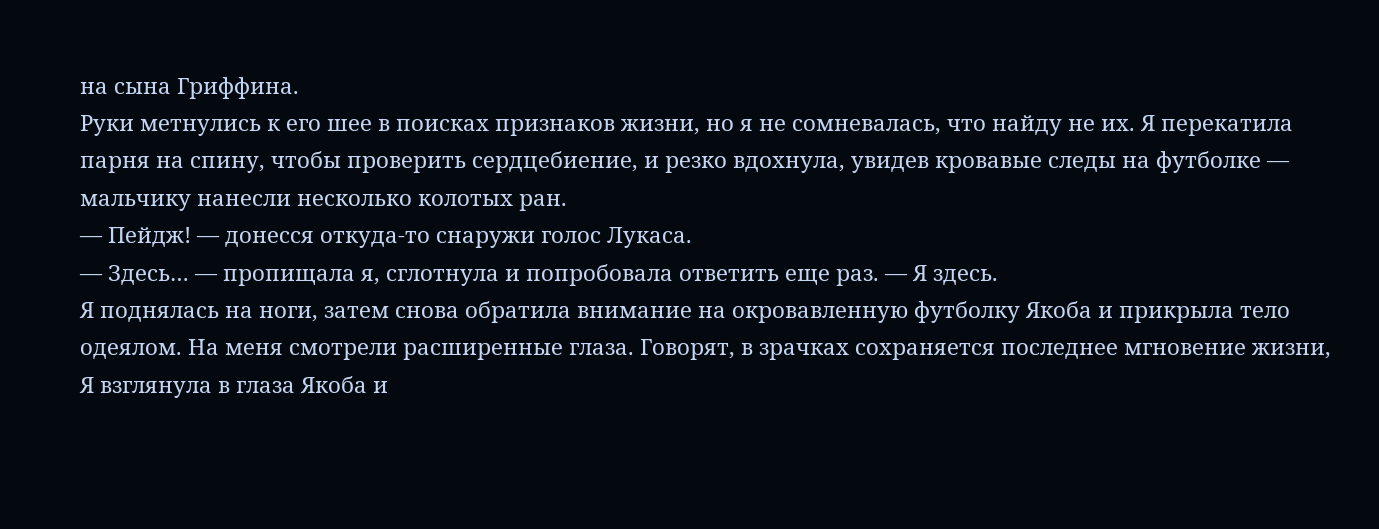на сына Гриффина.
Руки метнулись к его шее в поисках признаков жизни, но я не сомневалась, что найду не их. Я перекатила парня на спину, чтобы проверить сердцебиение, и резко вдохнула, увидев кровавые следы на футболке — мальчику нанесли несколько колотых ран.
— Пейдж! — донесся откуда-то снаружи голос Лукаса.
— Здесь… — пропищала я, сглотнула и попробовала ответить еще раз. — Я здесь.
Я поднялась на ноги, затем снова обратила внимание на окровавленную футболку Якоба и прикрыла тело одеялом. На меня смотрели расширенные глаза. Говорят, в зрачках сохраняется последнее мгновение жизни, Я взглянула в глаза Якоба и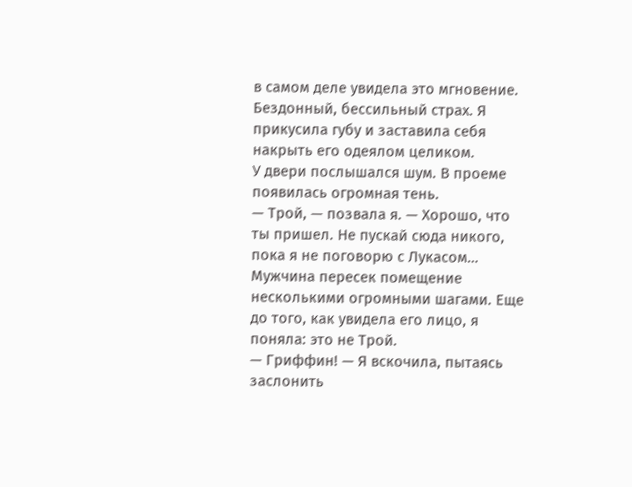в самом деле увидела это мгновение. Бездонный, бессильный страх. Я прикусила губу и заставила себя накрыть его одеялом целиком.
У двери послышался шум. В проеме появилась огромная тень.
— Трой, — позвала я. — Хорошо, что ты пришел. Не пускай сюда никого, пока я не поговорю с Лукасом…
Мужчина пересек помещение несколькими огромными шагами. Еще до того, как увидела его лицо, я поняла: это не Трой.
— Гриффин! — Я вскочила, пытаясь заслонить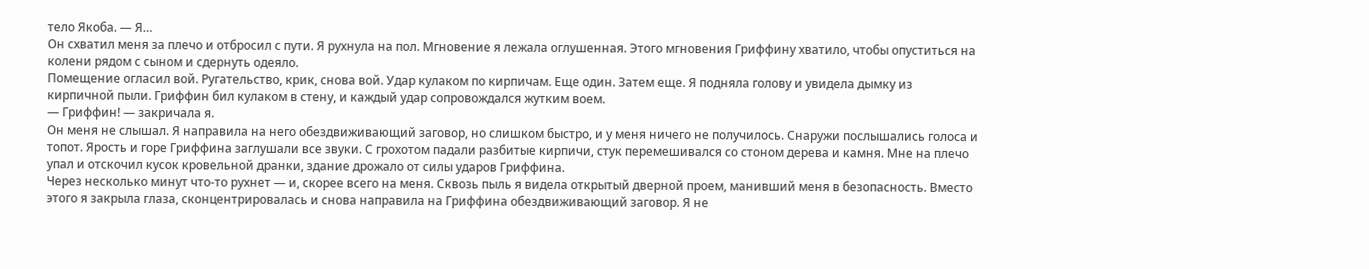тело Якоба. — Я…
Он схватил меня за плечо и отбросил с пути. Я рухнула на пол. Мгновение я лежала оглушенная. Этого мгновения Гриффину хватило, чтобы опуститься на колени рядом с сыном и сдернуть одеяло.
Помещение огласил вой. Ругательство, крик, снова вой. Удар кулаком по кирпичам. Еще один. Затем еще. Я подняла голову и увидела дымку из кирпичной пыли. Гриффин бил кулаком в стену, и каждый удар сопровождался жутким воем.
— Гриффин! — закричала я.
Он меня не слышал. Я направила на него обездвиживающий заговор, но слишком быстро, и у меня ничего не получилось. Снаружи послышались голоса и топот. Ярость и горе Гриффина заглушали все звуки. С грохотом падали разбитые кирпичи, стук перемешивался со стоном дерева и камня. Мне на плечо упал и отскочил кусок кровельной дранки, здание дрожало от силы ударов Гриффина.
Через несколько минут что-то рухнет — и, скорее всего на меня. Сквозь пыль я видела открытый дверной проем, манивший меня в безопасность. Вместо этого я закрыла глаза, сконцентрировалась и снова направила на Гриффина обездвиживающий заговор. Я не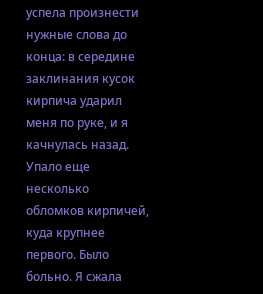успела произнести нужные слова до конца: в середине заклинания кусок кирпича ударил меня по руке, и я качнулась назад. Упало еще несколько обломков кирпичей, куда крупнее первого. Было больно. Я сжала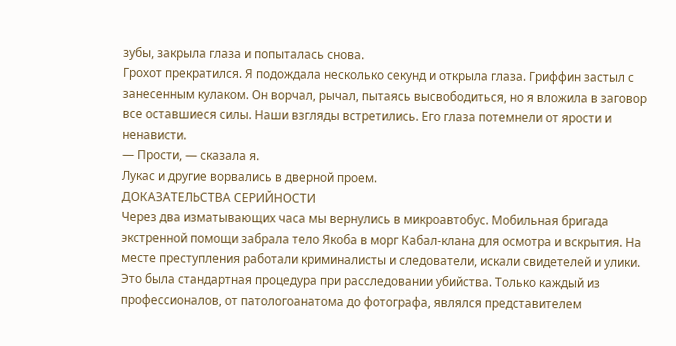зубы, закрыла глаза и попыталась снова.
Грохот прекратился. Я подождала несколько секунд и открыла глаза. Гриффин застыл с занесенным кулаком. Он ворчал, рычал, пытаясь высвободиться, но я вложила в заговор все оставшиеся силы. Наши взгляды встретились. Его глаза потемнели от ярости и ненависти.
— Прости, — сказала я.
Лукас и другие ворвались в дверной проем.
ДОКАЗАТЕЛЬСТВА СЕРИЙНОСТИ
Через два изматывающих часа мы вернулись в микроавтобус. Мобильная бригада экстренной помощи забрала тело Якоба в морг Кабал-клана для осмотра и вскрытия. На месте преступления работали криминалисты и следователи, искали свидетелей и улики. Это была стандартная процедура при расследовании убийства. Только каждый из профессионалов, от патологоанатома до фотографа, являлся представителем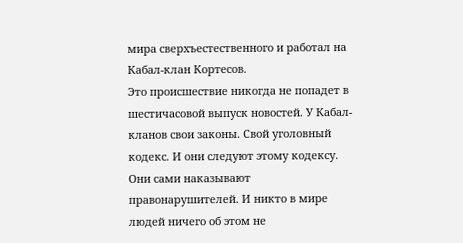мира сверхъестественного и работал на Кабал-клан Кортесов.
Это происшествие никогда не попадет в шестичасовой выпуск новостей. У Кабал-кланов свои законы. Свой уголовный кодекс. И они следуют этому кодексу. Они сами наказывают правонарушителей. И никто в мире людей ничего об этом не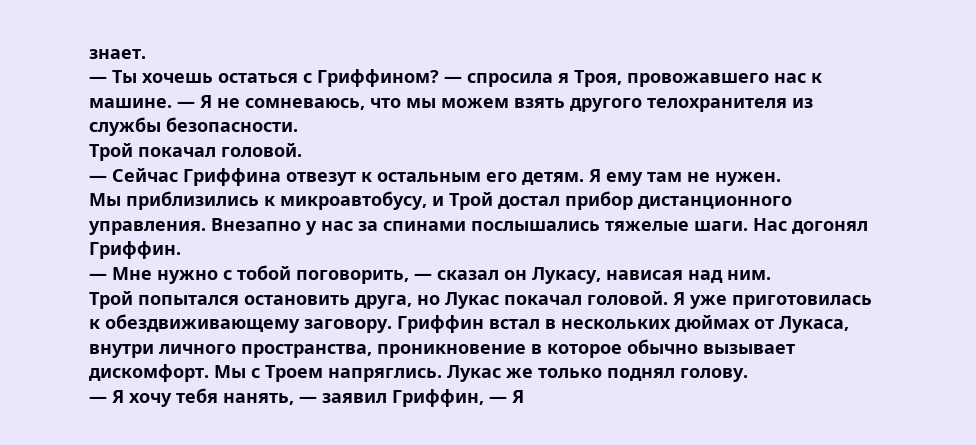знает.
— Ты хочешь остаться с Гриффином? — спросила я Троя, провожавшего нас к машине. — Я не сомневаюсь, что мы можем взять другого телохранителя из службы безопасности.
Трой покачал головой.
— Сейчас Гриффина отвезут к остальным его детям. Я ему там не нужен.
Мы приблизились к микроавтобусу, и Трой достал прибор дистанционного управления. Внезапно у нас за спинами послышались тяжелые шаги. Нас догонял Гриффин.
— Мне нужно с тобой поговорить, — сказал он Лукасу, нависая над ним.
Трой попытался остановить друга, но Лукас покачал головой. Я уже приготовилась к обездвиживающему заговору. Гриффин встал в нескольких дюймах от Лукаса, внутри личного пространства, проникновение в которое обычно вызывает дискомфорт. Мы с Троем напряглись. Лукас же только поднял голову.
— Я хочу тебя нанять, — заявил Гриффин, — Я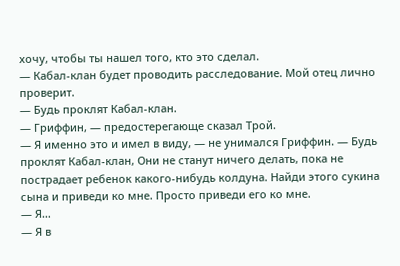хочу, чтобы ты нашел того, кто это сделал.
— Кабал-клан будет проводить расследование. Мой отец лично проверит.
— Будь проклят Кабал-клан.
— Гриффин, — предостерегающе сказал Трой.
— Я именно это и имел в виду, — не унимался Гриффин. — Будь проклят Кабал-клан, Они не станут ничего делать, пока не пострадает ребенок какого-нибудь колдуна. Найди этого сукина сына и приведи ко мне. Просто приведи его ко мне.
— Я…
— Я в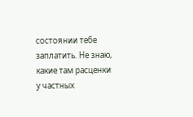состоянии тебе заплатить. Не знаю, какие там расценки у частных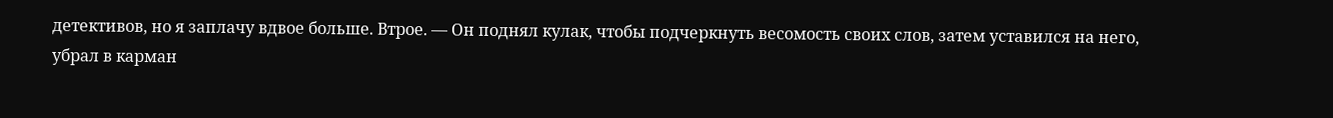детективов, но я заплачу вдвое больше. Втрое. — Он поднял кулак, чтобы подчеркнуть весомость своих слов, затем уставился на него, убрал в карман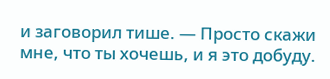и заговорил тише. — Просто скажи мне, что ты хочешь, и я это добуду.